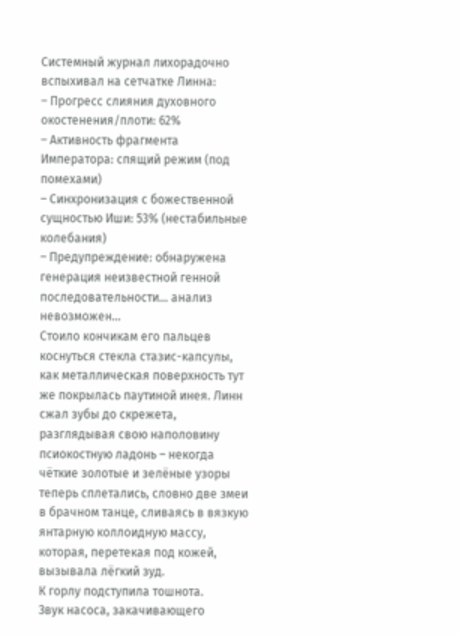Системный журнал лихорадочно вспыхивал на сетчатке Линна:
– Прогресс слияния духовного окостенения/плоти: 62%
– Активность фрагмента Императора: спящий режим (под помехами)
– Синхронизация с божественной сущностью Иши: 53% (нестабильные колебания)
– Предупреждение: обнаружена генерация неизвестной генной последовательности… анализ невозможен…
Стоило кончикам его пальцев коснуться стекла стазис-капсулы, как металлическая поверхность тут же покрылась паутиной инея. Линн сжал зубы до скрежета, разглядывая свою наполовину псиокостную ладонь – некогда чёткие золотые и зелёные узоры теперь сплетались, словно две змеи в брачном танце, сливаясь в вязкую янтарную коллоидную массу, которая, перетекая под кожей, вызывала лёгкий зуд.
К горлу подступила тошнота.
Звук насоса, закачивающего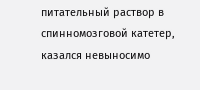питательный раствор в спинномозговой катетер, казался невыносимо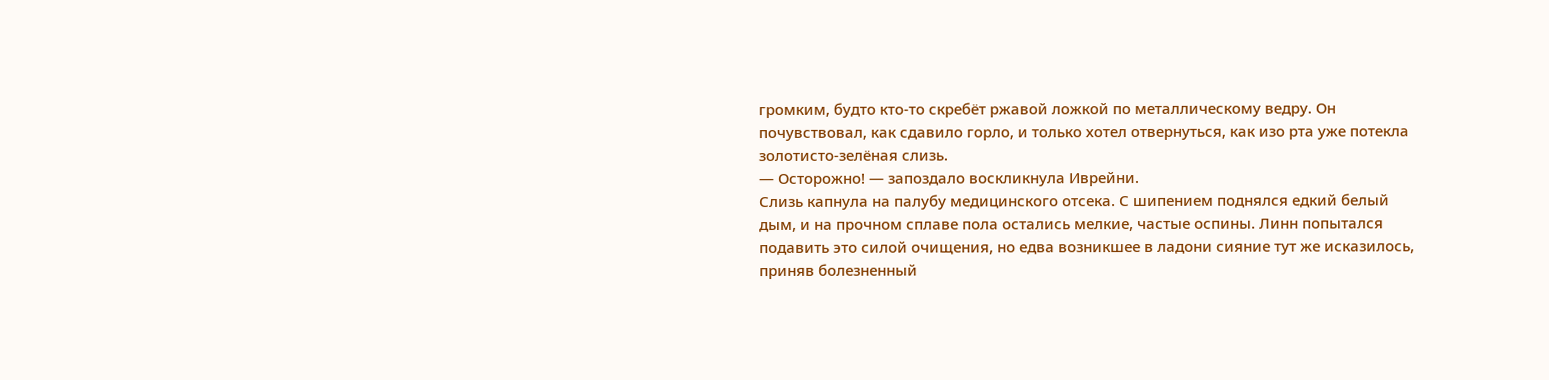громким, будто кто-то скребёт ржавой ложкой по металлическому ведру. Он почувствовал, как сдавило горло, и только хотел отвернуться, как изо рта уже потекла золотисто-зелёная слизь.
— Осторожно! — запоздало воскликнула Иврейни.
Слизь капнула на палубу медицинского отсека. С шипением поднялся едкий белый дым, и на прочном сплаве пола остались мелкие, частые оспины. Линн попытался подавить это силой очищения, но едва возникшее в ладони сияние тут же исказилось, приняв болезненный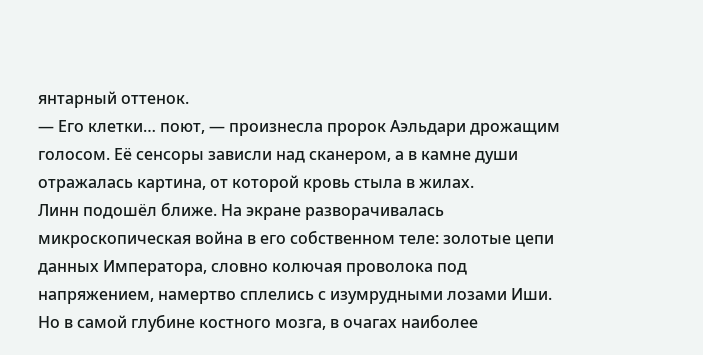янтарный оттенок.
— Его клетки… поют, — произнесла пророк Аэльдари дрожащим голосом. Её сенсоры зависли над сканером, а в камне души отражалась картина, от которой кровь стыла в жилах.
Линн подошёл ближе. На экране разворачивалась микроскопическая война в его собственном теле: золотые цепи данных Императора, словно колючая проволока под напряжением, намертво сплелись с изумрудными лозами Иши. Но в самой глубине костного мозга, в очагах наиболее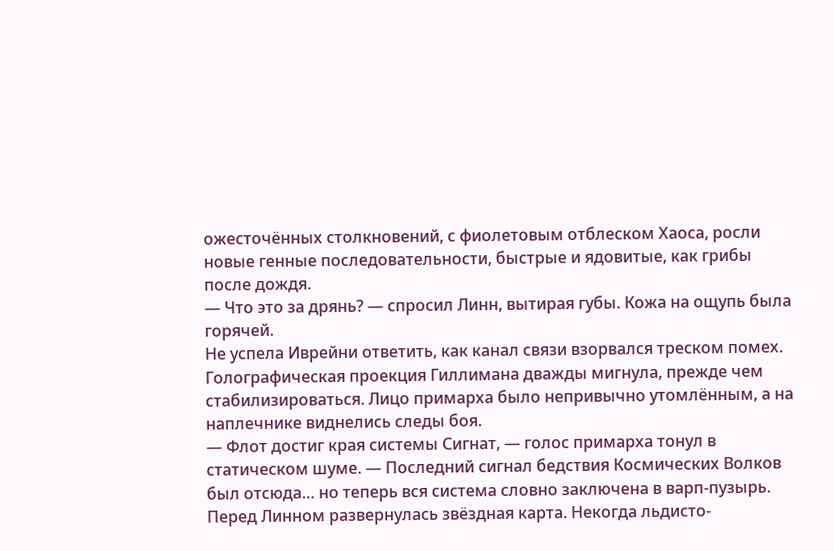ожесточённых столкновений, с фиолетовым отблеском Хаоса, росли новые генные последовательности, быстрые и ядовитые, как грибы после дождя.
— Что это за дрянь? — спросил Линн, вытирая губы. Кожа на ощупь была горячей.
Не успела Иврейни ответить, как канал связи взорвался треском помех. Голографическая проекция Гиллимана дважды мигнула, прежде чем стабилизироваться. Лицо примарха было непривычно утомлённым, а на наплечнике виднелись следы боя.
— Флот достиг края системы Сигнат, — голос примарха тонул в статическом шуме. — Последний сигнал бедствия Космических Волков был отсюда… но теперь вся система словно заключена в варп-пузырь.
Перед Линном развернулась звёздная карта. Некогда льдисто-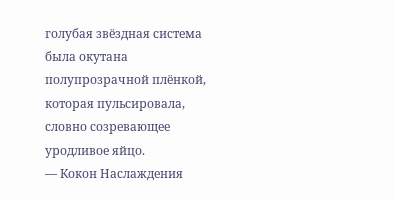голубая звёздная система была окутана полупрозрачной плёнкой, которая пульсировала, словно созревающее уродливое яйцо.
— Кокон Наслаждения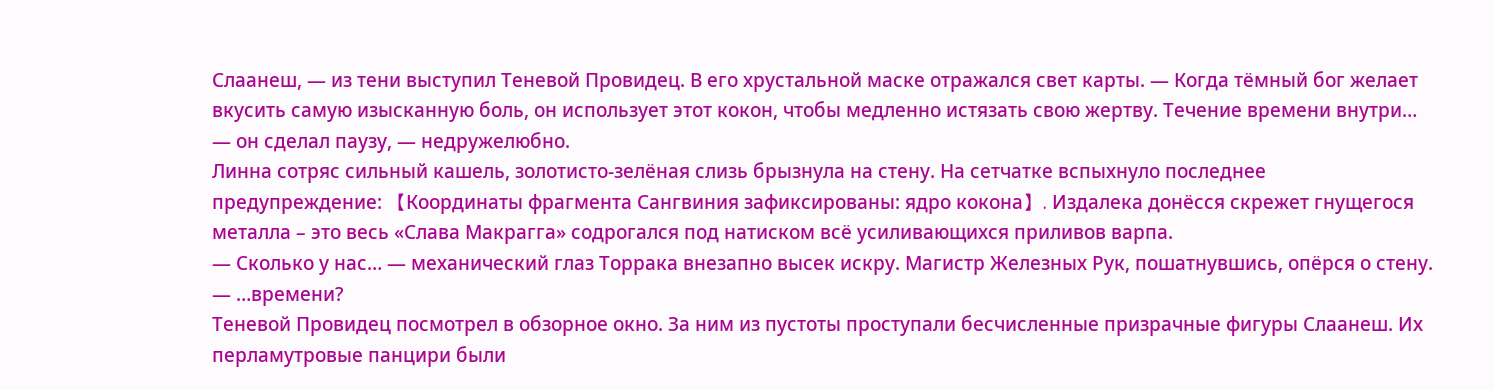Слаанеш, — из тени выступил Теневой Провидец. В его хрустальной маске отражался свет карты. — Когда тёмный бог желает вкусить самую изысканную боль, он использует этот кокон, чтобы медленно истязать свою жертву. Течение времени внутри… — он сделал паузу, — недружелюбно.
Линна сотряс сильный кашель, золотисто-зелёная слизь брызнула на стену. На сетчатке вспыхнуло последнее предупреждение: 【Координаты фрагмента Сангвиния зафиксированы: ядро кокона】. Издалека донёсся скрежет гнущегося металла – это весь «Слава Макрагга» содрогался под натиском всё усиливающихся приливов варпа.
— Сколько у нас… — механический глаз Торрака внезапно высек искру. Магистр Железных Рук, пошатнувшись, опёрся о стену. — …времени?
Теневой Провидец посмотрел в обзорное окно. За ним из пустоты проступали бесчисленные призрачные фигуры Слаанеш. Их перламутровые панцири были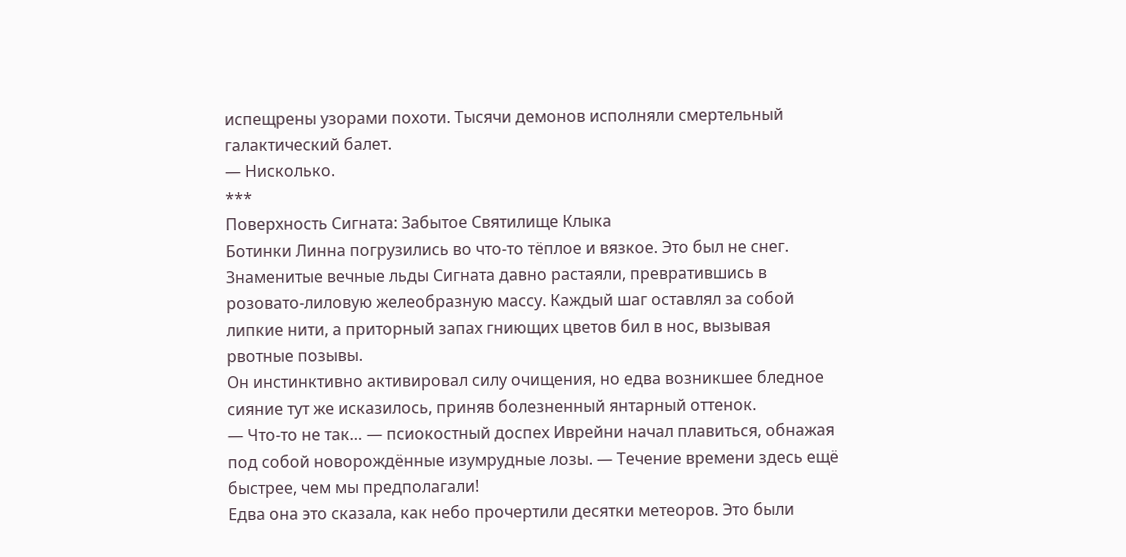испещрены узорами похоти. Тысячи демонов исполняли смертельный галактический балет.
— Нисколько.
***
Поверхность Сигната: Забытое Святилище Клыка
Ботинки Линна погрузились во что-то тёплое и вязкое. Это был не снег. Знаменитые вечные льды Сигната давно растаяли, превратившись в розовато-лиловую желеобразную массу. Каждый шаг оставлял за собой липкие нити, а приторный запах гниющих цветов бил в нос, вызывая рвотные позывы.
Он инстинктивно активировал силу очищения, но едва возникшее бледное сияние тут же исказилось, приняв болезненный янтарный оттенок.
— Что-то не так… — псиокостный доспех Иврейни начал плавиться, обнажая под собой новорождённые изумрудные лозы. — Течение времени здесь ещё быстрее, чем мы предполагали!
Едва она это сказала, как небо прочертили десятки метеоров. Это были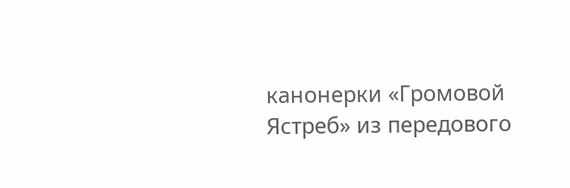канонерки «Громовой Ястреб» из передового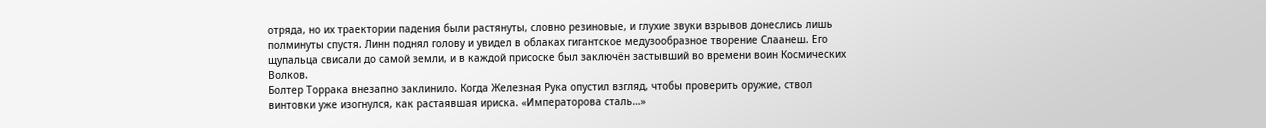отряда, но их траектории падения были растянуты, словно резиновые, и глухие звуки взрывов донеслись лишь полминуты спустя. Линн поднял голову и увидел в облаках гигантское медузообразное творение Слаанеш. Его щупальца свисали до самой земли, и в каждой присоске был заключён застывший во времени воин Космических Волков.
Болтер Торрака внезапно заклинило. Когда Железная Рука опустил взгляд, чтобы проверить оружие, ствол винтовки уже изогнулся, как растаявшая ириска. «Императорова сталь…»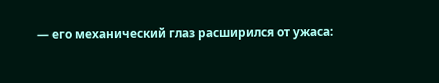— его механический глаз расширился от ужаса: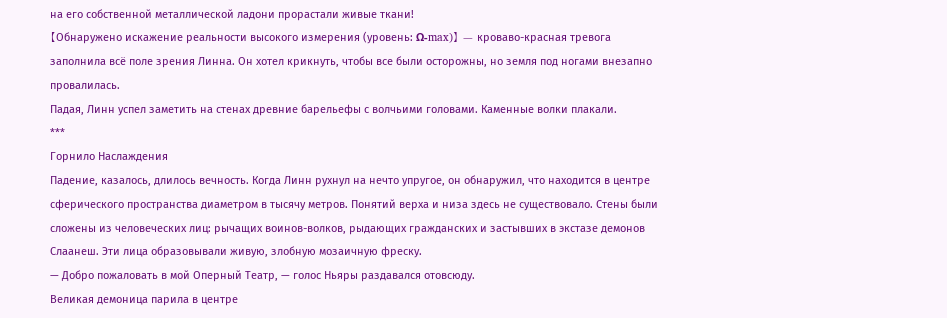на его собственной металлической ладони прорастали живые ткани!
【Обнаружено искажение реальности высокого измерения (уровень: Ω-max)】 — кроваво-красная тревога заполнила всё поле зрения Линна. Он хотел крикнуть, чтобы все были осторожны, но земля под ногами внезапно провалилась.
Падая, Линн успел заметить на стенах древние барельефы с волчьими головами. Каменные волки плакали.
***
Горнило Наслаждения
Падение, казалось, длилось вечность. Когда Линн рухнул на нечто упругое, он обнаружил, что находится в центре сферического пространства диаметром в тысячу метров. Понятий верха и низа здесь не существовало. Стены были сложены из человеческих лиц: рычащих воинов-волков, рыдающих гражданских и застывших в экстазе демонов Слаанеш. Эти лица образовывали живую, злобную мозаичную фреску.
— Добро пожаловать в мой Оперный Театр, — голос Ньяры раздавался отовсюду.
Великая демоница парила в центре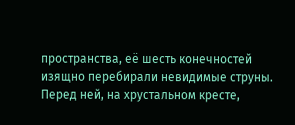пространства, её шесть конечностей изящно перебирали невидимые струны. Перед ней, на хрустальном кресте,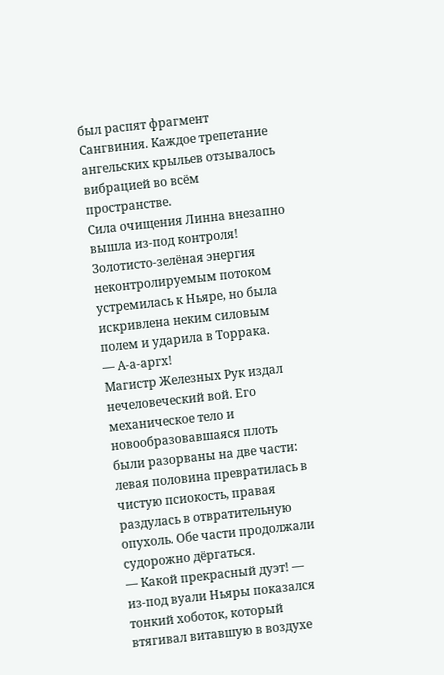был распят фрагмент Сангвиния. Каждое трепетание ангельских крыльев отзывалось вибрацией во всём пространстве.
Сила очищения Линна внезапно вышла из-под контроля! Золотисто-зелёная энергия неконтролируемым потоком устремилась к Ньяре, но была искривлена неким силовым полем и ударила в Торрака.
— А-а-аргх!
Магистр Железных Рук издал нечеловеческий вой. Его механическое тело и новообразовавшаяся плоть были разорваны на две части: левая половина превратилась в чистую псиокость, правая раздулась в отвратительную опухоль. Обе части продолжали судорожно дёргаться.
— Какой прекрасный дуэт! — из-под вуали Ньяры показался тонкий хоботок, который втягивал витавшую в воздухе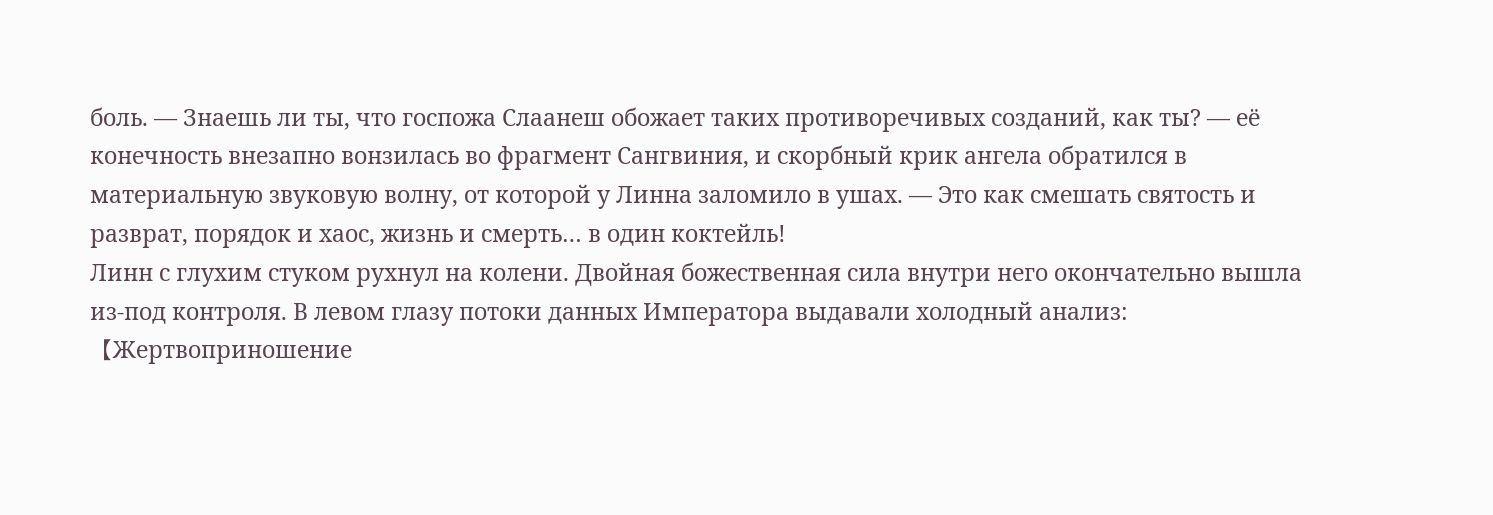боль. — Знаешь ли ты, что госпожа Слаанеш обожает таких противоречивых созданий, как ты? — её конечность внезапно вонзилась во фрагмент Сангвиния, и скорбный крик ангела обратился в материальную звуковую волну, от которой у Линна заломило в ушах. — Это как смешать святость и разврат, порядок и хаос, жизнь и смерть… в один коктейль!
Линн с глухим стуком рухнул на колени. Двойная божественная сила внутри него окончательно вышла из-под контроля. В левом глазу потоки данных Императора выдавали холодный анализ: 【Жертвоприношение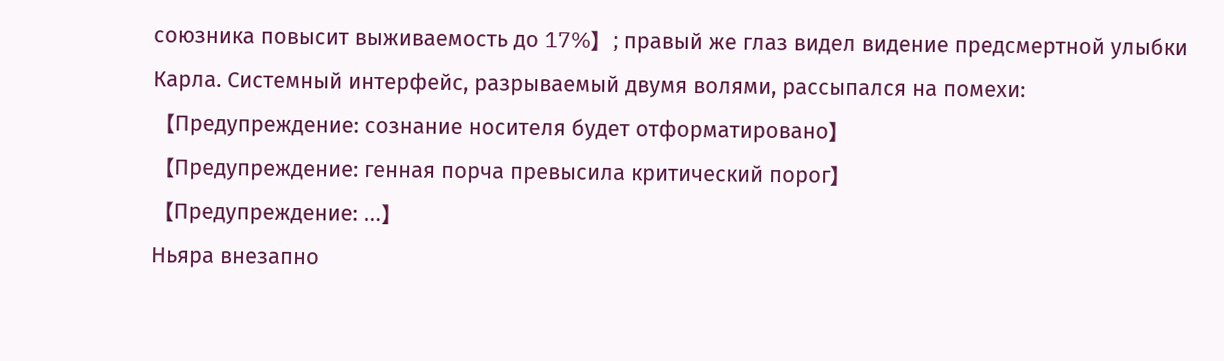союзника повысит выживаемость до 17%】; правый же глаз видел видение предсмертной улыбки Карла. Системный интерфейс, разрываемый двумя волями, рассыпался на помехи:
【Предупреждение: сознание носителя будет отформатировано】
【Предупреждение: генная порча превысила критический порог】
【Предупреждение: …】
Ньяра внезапно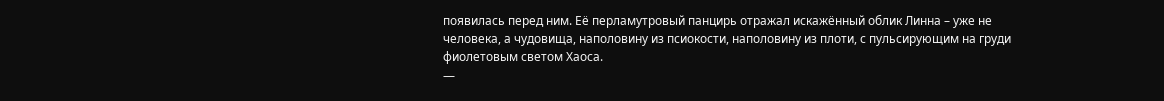появилась перед ним. Её перламутровый панцирь отражал искажённый облик Линна – уже не человека, а чудовища, наполовину из псиокости, наполовину из плоти, с пульсирующим на груди фиолетовым светом Хаоса.
—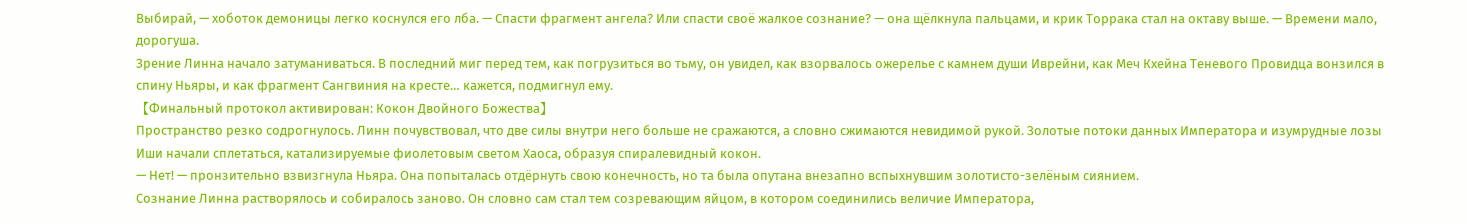Выбирай, — хоботок демоницы легко коснулся его лба. — Спасти фрагмент ангела? Или спасти своё жалкое сознание? — она щёлкнула пальцами, и крик Торрака стал на октаву выше. — Времени мало, дорогуша.
Зрение Линна начало затуманиваться. В последний миг перед тем, как погрузиться во тьму, он увидел, как взорвалось ожерелье с камнем души Иврейни, как Меч Кхейна Теневого Провидца вонзился в спину Ньяры, и как фрагмент Сангвиния на кресте… кажется, подмигнул ему.
【Финальный протокол активирован: Кокон Двойного Божества】
Пространство резко содрогнулось. Линн почувствовал, что две силы внутри него больше не сражаются, а словно сжимаются невидимой рукой. Золотые потоки данных Императора и изумрудные лозы Иши начали сплетаться, катализируемые фиолетовым светом Хаоса, образуя спиралевидный кокон.
— Нет! — пронзительно взвизгнула Ньяра. Она попыталась отдёрнуть свою конечность, но та была опутана внезапно вспыхнувшим золотисто-зелёным сиянием.
Сознание Линна растворялось и собиралось заново. Он словно сам стал тем созревающим яйцом, в котором соединились величие Императора,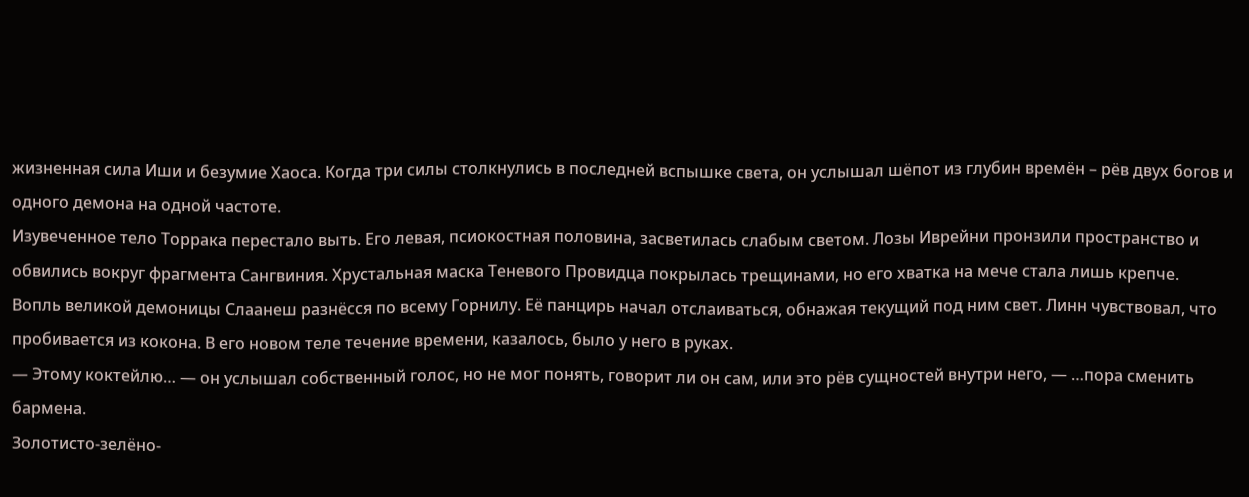жизненная сила Иши и безумие Хаоса. Когда три силы столкнулись в последней вспышке света, он услышал шёпот из глубин времён – рёв двух богов и одного демона на одной частоте.
Изувеченное тело Торрака перестало выть. Его левая, псиокостная половина, засветилась слабым светом. Лозы Иврейни пронзили пространство и обвились вокруг фрагмента Сангвиния. Хрустальная маска Теневого Провидца покрылась трещинами, но его хватка на мече стала лишь крепче.
Вопль великой демоницы Слаанеш разнёсся по всему Горнилу. Её панцирь начал отслаиваться, обнажая текущий под ним свет. Линн чувствовал, что пробивается из кокона. В его новом теле течение времени, казалось, было у него в руках.
— Этому коктейлю… — он услышал собственный голос, но не мог понять, говорит ли он сам, или это рёв сущностей внутри него, — …пора сменить бармена.
Золотисто-зелёно-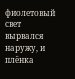фиолетовый свет вырвался наружу, и плёнка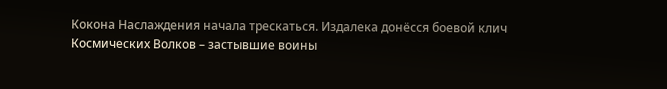Кокона Наслаждения начала трескаться. Издалека донёсся боевой клич Космических Волков – застывшие воины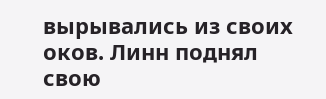вырывались из своих оков. Линн поднял свою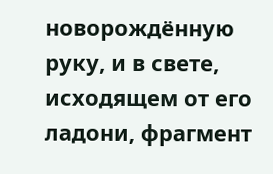новорождённую руку, и в свете, исходящем от его ладони, фрагмент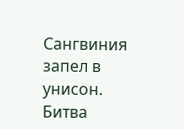Сангвиния запел в унисон.
Битва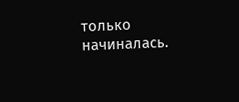только начиналась.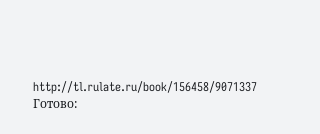http://tl.rulate.ru/book/156458/9071337
Готово: